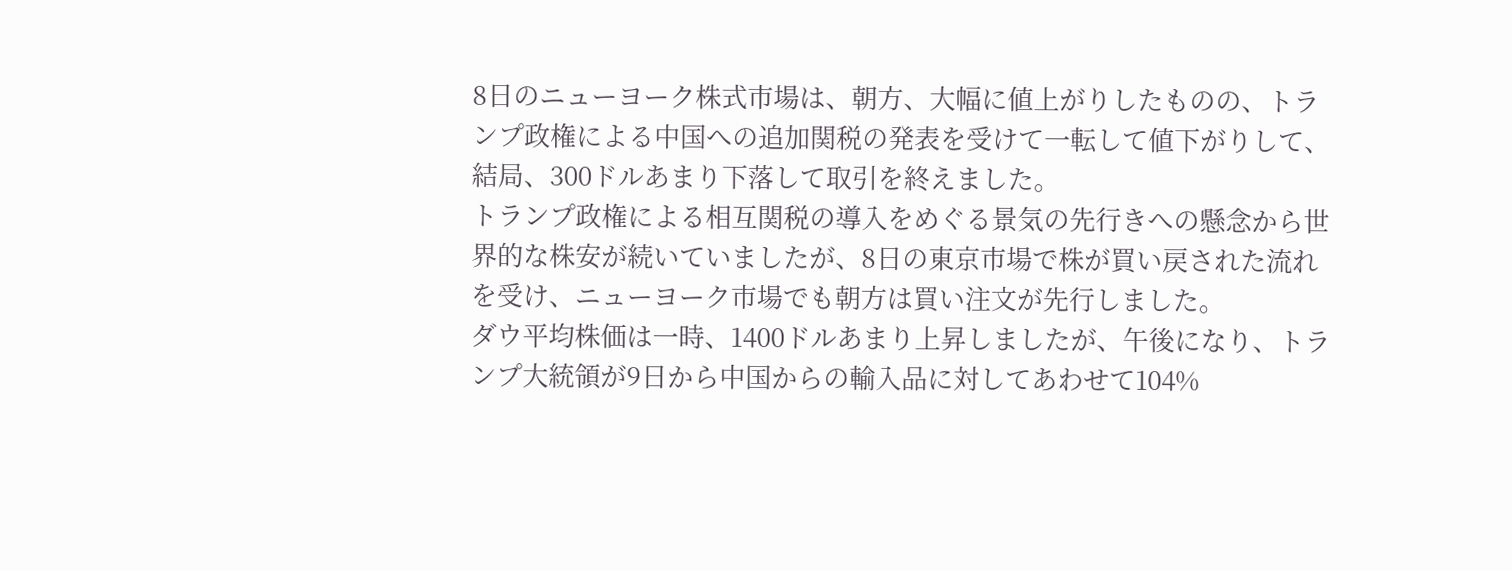8日のニューヨーク株式市場は、朝方、大幅に値上がりしたものの、トランプ政権による中国への追加関税の発表を受けて一転して値下がりして、結局、300ドルあまり下落して取引を終えました。
トランプ政権による相互関税の導入をめぐる景気の先行きへの懸念から世界的な株安が続いていましたが、8日の東京市場で株が買い戻された流れを受け、ニューヨーク市場でも朝方は買い注文が先行しました。
ダウ平均株価は一時、1400ドルあまり上昇しましたが、午後になり、トランプ大統領が9日から中国からの輸入品に対してあわせて104%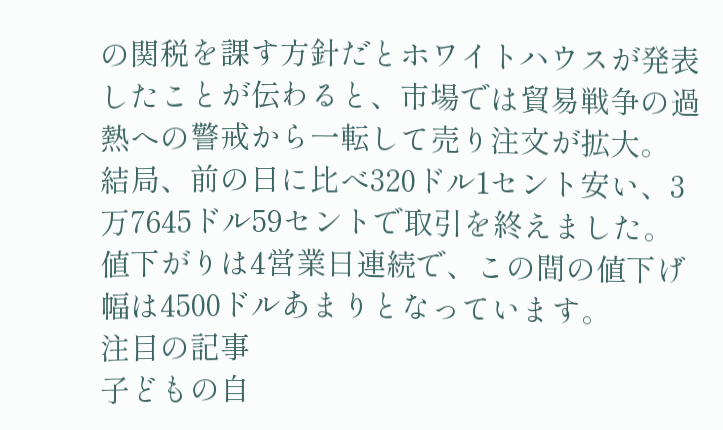の関税を課す方針だとホワイトハウスが発表したことが伝わると、市場では貿易戦争の過熱への警戒から一転して売り注文が拡大。
結局、前の日に比べ320ドル1セント安い、3万7645ドル59セントで取引を終えました。
値下がりは4営業日連続で、この間の値下げ幅は4500ドルあまりとなっています。
注目の記事
子どもの自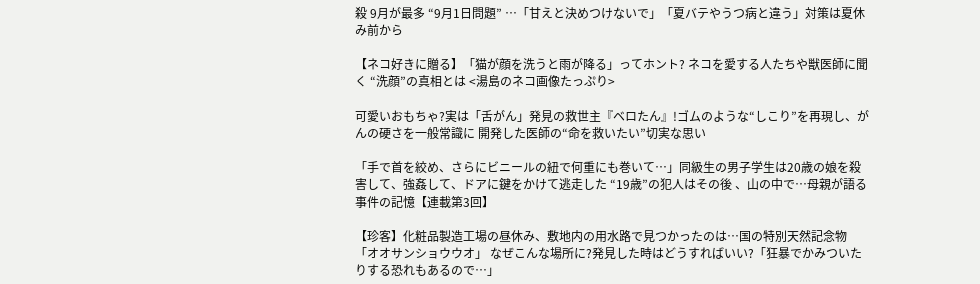殺 9月が最多 “9月1日問題” …「甘えと決めつけないで」「夏バテやうつ病と違う」対策は夏休み前から

【ネコ好きに贈る】「猫が顔を洗うと雨が降る」ってホント? ネコを愛する人たちや獣医師に聞く “洗顔”の真相とは <湯島のネコ画像たっぷり>

可愛いおもちゃ?実は「舌がん」発見の救世主『ベロたん』!ゴムのような“しこり”を再現し、がんの硬さを一般常識に 開発した医師の“命を救いたい”切実な思い

「手で首を絞め、さらにビニールの紐で何重にも巻いて…」同級生の男子学生は20歳の娘を殺害して、強姦して、ドアに鍵をかけて逃走した “19歳”の犯人はその後 、山の中で…母親が語る事件の記憶【連載第3回】

【珍客】化粧品製造工場の昼休み、敷地内の用水路で見つかったのは…国の特別天然記念物「オオサンショウウオ」 なぜこんな場所に?発見した時はどうすればいい?「狂暴でかみついたりする恐れもあるので…」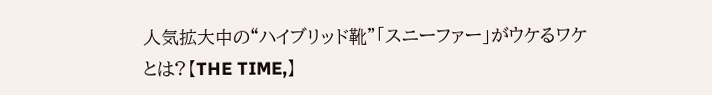人気拡大中の“ハイブリッド靴”「スニーファー」がウケるワケとは?【THE TIME,】